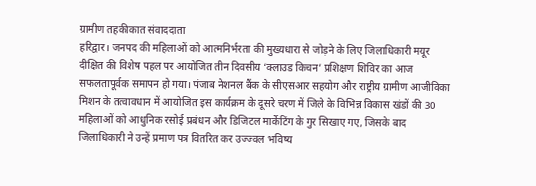ग्रामीण तहकीकात संवाददाता
हरिद्वार। जनपद की महिलाओं को आत्मनिर्भरता की मुख्यधारा से जोड़ने के लिए जिलाधिकारी मयूर दीक्षित की विशेष पहल पर आयोजित तीन दिवसीय ‘क्लाउड किचन’ प्रशिक्षण शिविर का आज सफलतापूर्वक समापन हो गया। पंजाब नेशनल बैंक के सीएसआर सहयोग और राष्ट्रीय ग्रामीण आजीविका मिशन के तत्वावधान में आयोजित इस कार्यक्रम के दूसरे चरण में जिले के विभिन्न विकास खंडों की 30 महिलाओं को आधुनिक रसोई प्रबंधन और डिजिटल मार्केटिंग के गुर सिखाए गए, जिसके बाद जिलाधिकारी ने उन्हें प्रमाण पत्र वितरित कर उज्ज्वल भविष्य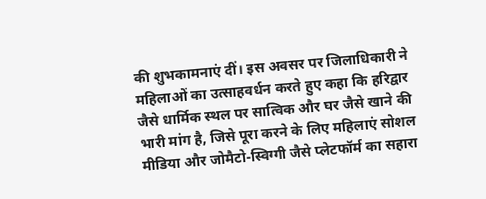की शुभकामनाएं दीं। इस अवसर पर जिलाधिकारी ने महिलाओं का उत्साहवर्धन करते हुए कहा कि हरिद्वार जैसे धार्मिक स्थल पर सात्विक और घर जैसे खाने की भारी मांग है, जिसे पूरा करने के लिए महिलाएं सोशल मीडिया और जोमैटो-स्विग्गी जैसे प्लेटफॉर्म का सहारा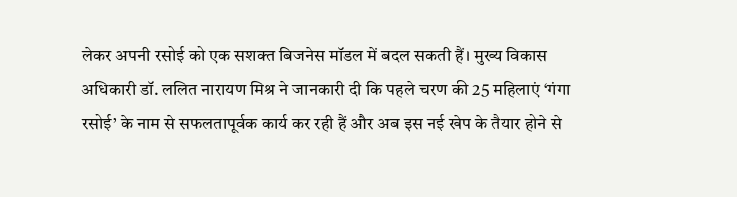लेकर अपनी रसोई को एक सशक्त बिजनेस मॉडल में बदल सकती हैं। मुख्य विकास अधिकारी डॉ. ललित नारायण मिश्र ने जानकारी दी कि पहले चरण की 25 महिलाएं ‘गंगा रसोई’ के नाम से सफलतापूर्वक कार्य कर रही हैं और अब इस नई खेप के तैयार होने से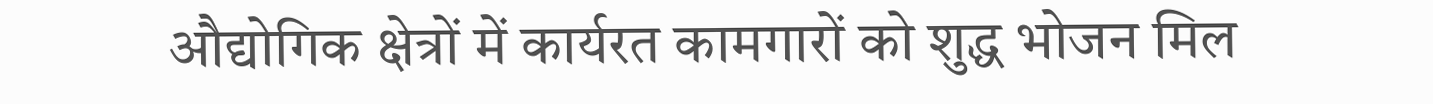औद्योगिक क्षेत्रों में कार्यरत कामगारों को शुद्ध भोजन मिल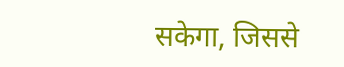सकेगा, जिससे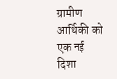ग्रामीण आर्थिकी को एक नई दिशा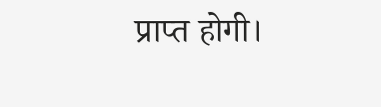प्राप्त होगी।